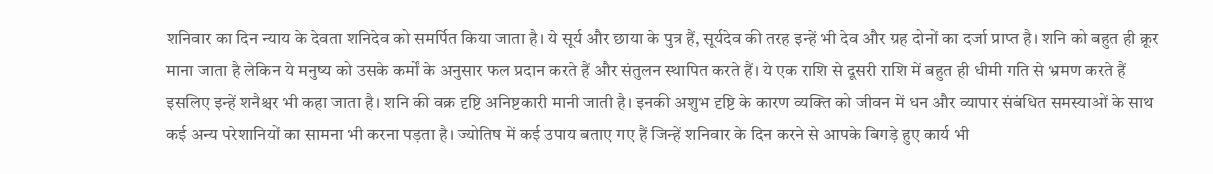शनिवार का दिन न्याय के देवता शनिदेव को समर्पित किया जाता है। ये सूर्य और छाया के पुत्र हैं, सूर्यदेव की तरह इन्हें भी देव और ग्रह दोनों का दर्जा प्राप्त है। शनि को बहुत ही क्रूर माना जाता है लेकिन ये मनुष्य को उसके कर्मों के अनुसार फल प्रदान करते हैं और संतुलन स्थापित करते हैं। ये एक राशि से दूसरी राशि में बहुत ही धीमी गति से भ्रमण करते हैं इसलिए इन्हें शनैश्चर भी कहा जाता है। शनि की वक्र दृष्टि अनिष्टकारी मानी जाती है। इनकी अशुभ दृष्टि के कारण व्यक्ति को जीवन में धन और व्यापार संबंधित समस्याओं के साथ कई अन्य परेशानियों का सामना भी करना पड़ता है। ज्योतिष में कई उपाय बताए गए हैं जिन्हें शनिवार के दिन करने से आपके बिगड़े हुए कार्य भी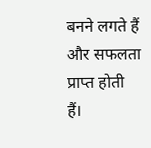बनने लगते हैं और सफलता प्राप्त होती हैं।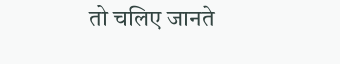तो चलिए जानते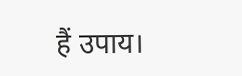हैं उपाय।